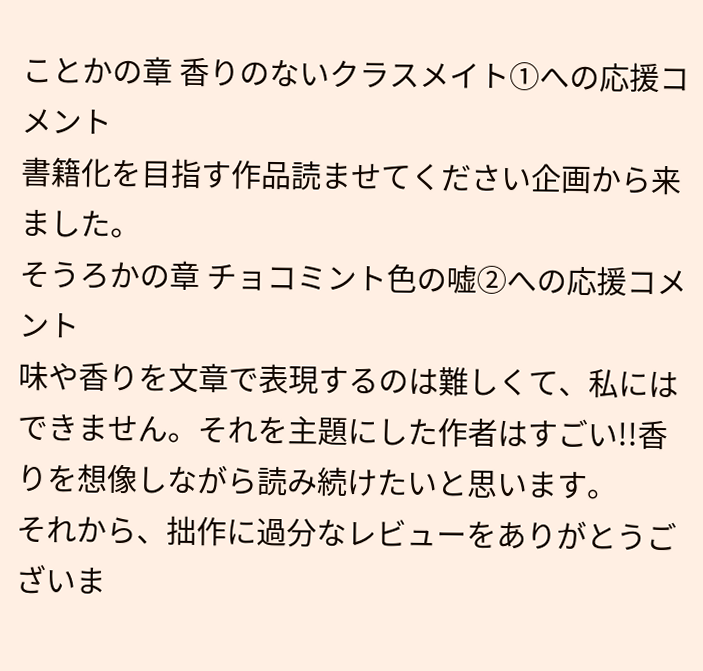ことかの章 香りのないクラスメイト①への応援コメント
書籍化を目指す作品読ませてください企画から来ました。
そうろかの章 チョコミント色の嘘②への応援コメント
味や香りを文章で表現するのは難しくて、私にはできません。それを主題にした作者はすごい!!香りを想像しながら読み続けたいと思います。
それから、拙作に過分なレビューをありがとうございま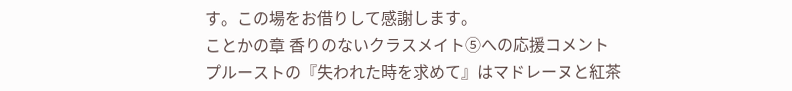す。この場をお借りして感謝します。
ことかの章 香りのないクラスメイト⑤への応援コメント
プルーストの『失われた時を求めて』はマドレーヌと紅茶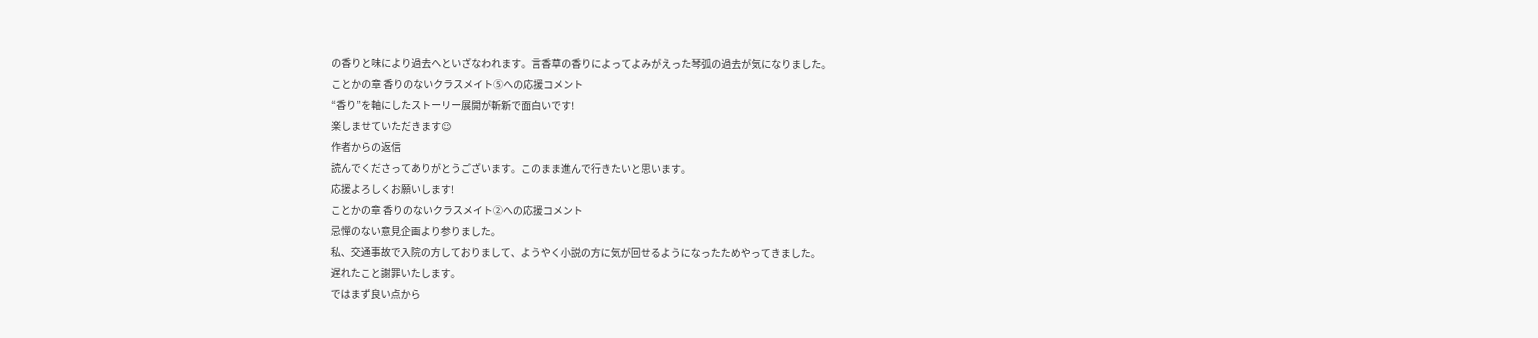の香りと味により過去へといざなわれます。言香草の香りによってよみがえった琴弧の過去が気になりました。
ことかの章 香りのないクラスメイト⑤への応援コメント
“香り”を軸にしたストーリー展開が斬新で面白いです!
楽しませていただきます☺
作者からの返信
読んでくださってありがとうございます。このまま進んで行きたいと思います。
応援よろしくお願いします!
ことかの章 香りのないクラスメイト②への応援コメント
忌憚のない意見企画より参りました。
私、交通事故で入院の方しておりまして、ようやく小説の方に気が回せるようになったためやってきました。
遅れたこと謝罪いたします。
ではまず良い点から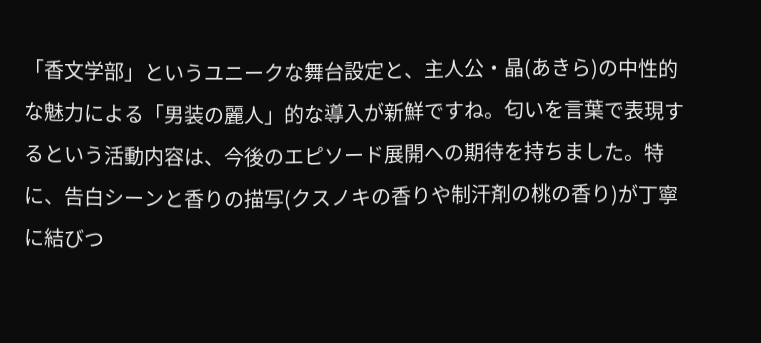「香文学部」というユニークな舞台設定と、主人公・晶(あきら)の中性的な魅力による「男装の麗人」的な導入が新鮮ですね。匂いを言葉で表現するという活動内容は、今後のエピソード展開への期待を持ちました。特に、告白シーンと香りの描写(クスノキの香りや制汗剤の桃の香り)が丁寧に結びつ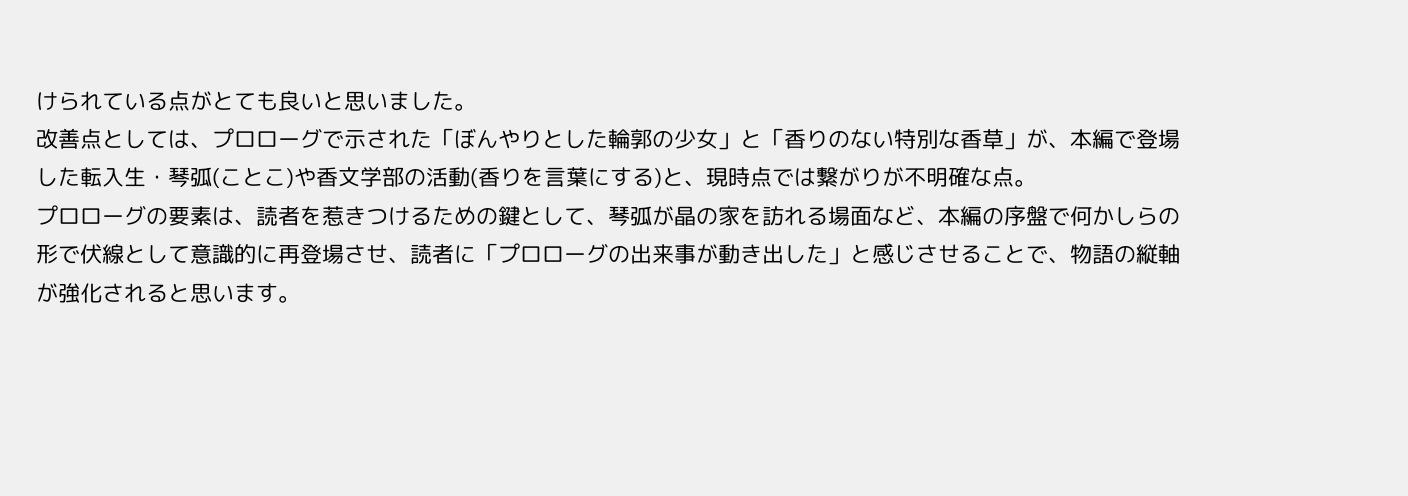けられている点がとても良いと思いました。
改善点としては、プロローグで示された「ぼんやりとした輪郭の少女」と「香りのない特別な香草」が、本編で登場した転入生・琴弧(ことこ)や香文学部の活動(香りを言葉にする)と、現時点では繋がりが不明確な点。
プロローグの要素は、読者を惹きつけるための鍵として、琴弧が晶の家を訪れる場面など、本編の序盤で何かしらの形で伏線として意識的に再登場させ、読者に「プロローグの出来事が動き出した」と感じさせることで、物語の縦軸が強化されると思います。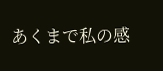あくまで私の感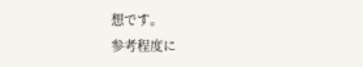想です。
参考程度に